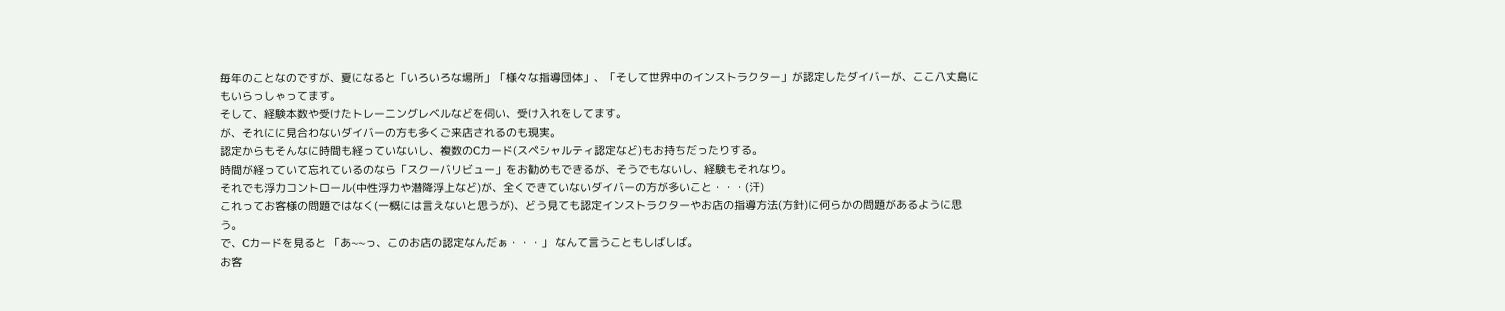毎年のことなのですが、夏になると「いろいろな場所」「様々な指導団体」、「そして世界中のインストラクター」が認定したダイバーが、ここ八丈島にもいらっしゃってます。
そして、経験本数や受けたトレーニングレベルなどを伺い、受け入れをしてます。
が、それにに見合わないダイバーの方も多くご来店されるのも現実。
認定からもそんなに時間も経っていないし、複数のCカード(スペシャルティ認定など)もお持ちだったりする。
時間が経っていて忘れているのなら「スクーバリビュー」をお勧めもできるが、そうでもないし、経験もそれなり。
それでも浮力コントロール(中性浮力や潜降浮上など)が、全くできていないダイバーの方が多いこと・・・(汗)
これってお客様の問題ではなく(一概には言えないと思うが)、どう見ても認定インストラクターやお店の指導方法(方針)に何らかの問題があるように思う。
で、Cカードを見ると 「あ~~っ、このお店の認定なんだぁ・・・」 なんて言うこともしばしば。
お客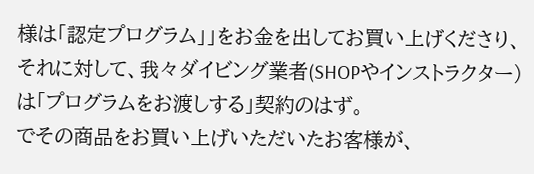様は「認定プログラム」」をお金を出してお買い上げくださり、それに対して、我々ダイビング業者(SHOPやインストラクター)は「プログラムをお渡しする」契約のはず。
でその商品をお買い上げいただいたお客様が、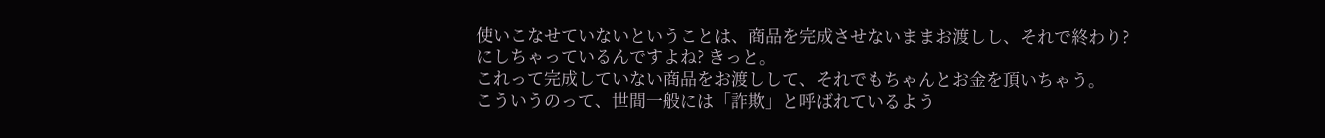使いこなせていないということは、商品を完成させないままお渡しし、それで終わり?
にしちゃっているんですよね? きっと。
これって完成していない商品をお渡しして、それでもちゃんとお金を頂いちゃう。
こういうのって、世間一般には「詐欺」と呼ばれているよう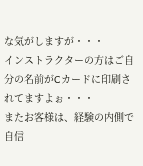な気がしますが・・・
インストラクターの方はご自分の名前がCカードに印刷されてますよぉ・・・
またお客様は、経験の内側で自信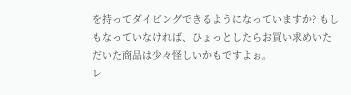を持ってダイビングできるようになっていますか? もしもなっていなければ、ひょっとしたらお買い求めいただいた商品は少々怪しいかもですよぉ。
レ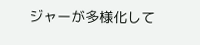ジャーが多様化して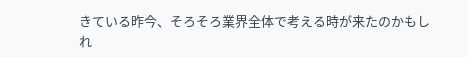きている昨今、そろそろ業界全体で考える時が来たのかもしれ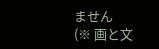ません
(※ 画と文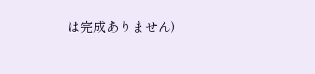は完成ありません)